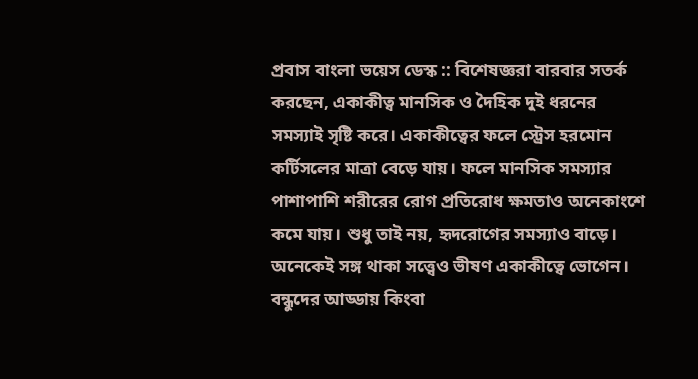প্রবাস বাংলা ভয়েস ডেস্ক :: বিশেষজ্ঞরা বারবার সতর্ক করছেন, একাকীত্ব মানসিক ও দৈহিক দুই ধরনের সমস্যাই সৃষ্টি করে। একাকীত্বের ফলে স্ট্রেস হরমোন কর্টিসলের মাত্রা বেড়ে যায়। ফলে মানসিক সমস্যার পাশাপাশি শরীরের রোগ প্রতিরোধ ক্ষমতাও অনেকাংশে কমে যায়। শুধু তাই নয়, হৃদরোগের সমস্যাও বাড়ে।
অনেকেই সঙ্গ থাকা সত্ত্বেও ভীষণ একাকীত্বে ভোগেন। বন্ধুদের আড্ডায় কিংবা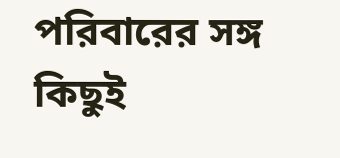পরিবারের সঙ্গ কিছুই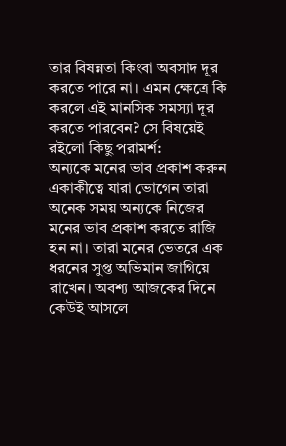তার বিষন্নতা কিংবা অবসাদ দূর করতে পারে না। এমন ক্ষেত্রে কি করলে এই মানসিক সমস্যা দূর করতে পারবেন? সে বিষয়েই রইলো কিছু পরামর্শ:
অন্যকে মনের ভাব প্রকাশ করুন
একাকীত্বে যারা ভোগেন তারা অনেক সময় অন্যকে নিজের মনের ভাব প্রকাশ করতে রাজি হন না। তারা মনের ভেতরে এক ধরনের সুপ্ত অভিমান জাগিয়ে রাখেন। অবশ্য আজকের দিনে কেউই আসলে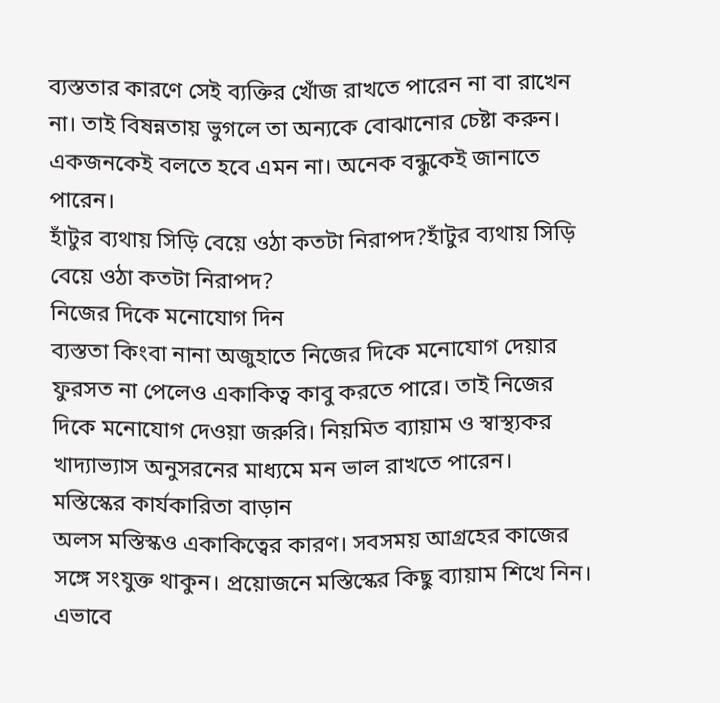ব্যস্ততার কারণে সেই ব্যক্তির খোঁজ রাখতে পারেন না বা রাখেন না। তাই বিষন্নতায় ভুগলে তা অন্যকে বোঝানোর চেষ্টা করুন। একজনকেই বলতে হবে এমন না। অনেক বন্ধুকেই জানাতে পারেন।
হাঁটুর ব্যথায় সিড়ি বেয়ে ওঠা কতটা নিরাপদ?হাঁটুর ব্যথায় সিড়ি বেয়ে ওঠা কতটা নিরাপদ?
নিজের দিকে মনোযোগ দিন
ব্যস্ততা কিংবা নানা অজুহাতে নিজের দিকে মনোযোগ দেয়ার ফুরসত না পেলেও একাকিত্ব কাবু করতে পারে। তাই নিজের দিকে মনোযোগ দেওয়া জরুরি। নিয়মিত ব্যায়াম ও স্বাস্থ্যকর খাদ্যাভ্যাস অনুসরনের মাধ্যমে মন ভাল রাখতে পারেন।
মস্তিস্কের কার্যকারিতা বাড়ান
অলস মস্তিস্কও একাকিত্বের কারণ। সবসময় আগ্রহের কাজের সঙ্গে সংযুক্ত থাকুন। প্রয়োজনে মস্তিস্কের কিছু ব্যায়াম শিখে নিন। এভাবে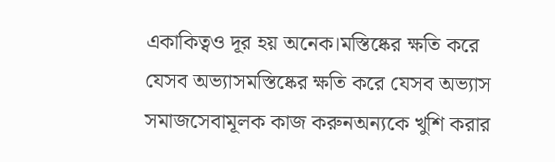একাকিত্বও দূর হয় অনেক।মস্তিষ্কের ক্ষতি করে যেসব অভ্যাসমস্তিষ্কের ক্ষতি করে যেসব অভ্যাস সমাজসেবামূলক কাজ করুনঅন্যকে খুশি করার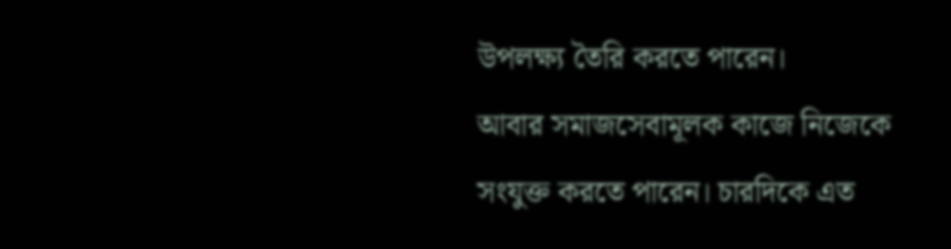উপলক্ষ্য তৈরি করতে পারেন।
আবার সমাজসেবামূলক কাজে নিজেকে সংযুক্ত করতে পারেন। চারদিকে এত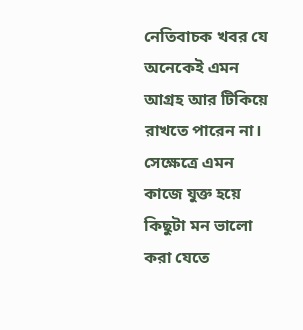নেতিবাচক খবর যে অনেকেই এমন আগ্রহ আর টিকিয়ে রাখতে পারেন না। সেক্ষেত্রে এমন কাজে যুক্ত হয়ে কিছুটা মন ভালো করা যেতে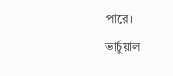পারে।
ভার্চুয়াল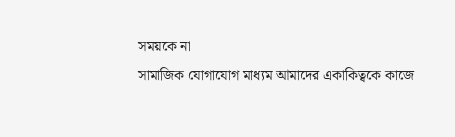সময়কে না
সামাজিক যোগাযোগ মাধ্যম আমাদের একাকিত্বকে কাজে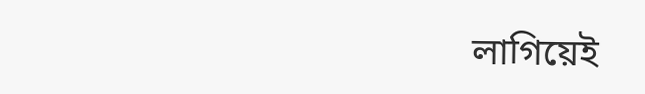লাগিয়েই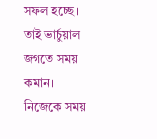সফল হচ্ছে। তাই ভার্চুয়াল জগতে সময় কমান। নিজেকে সময়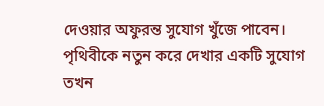দেওয়ার অফুরন্ত সুযোগ খুঁজে পাবেন। পৃথিবীকে নতুন করে দেখার একটি সুযোগ তখন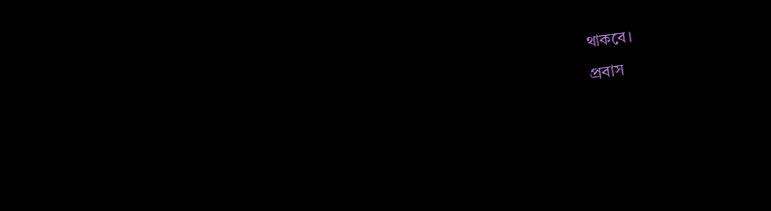থাকবে।
প্রবাস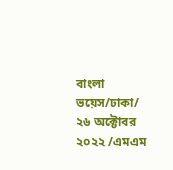বাংলা ভয়েস/ঢাকা/ ২৬ অক্টোবর ২০২২ /এমএম